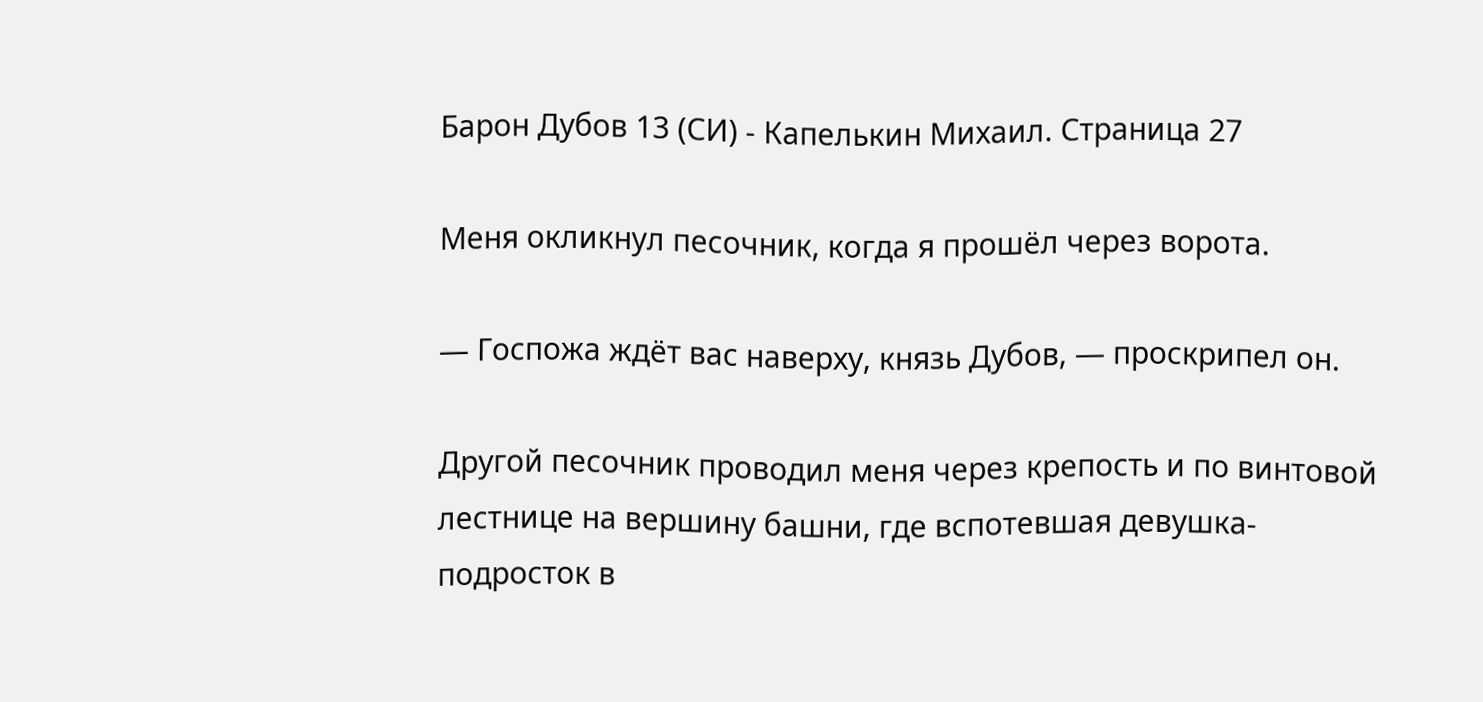Барон Дубов 13 (СИ) - Капелькин Михаил. Страница 27

Меня окликнул песочник, когда я прошёл через ворота.

— Госпожа ждёт вас наверху, князь Дубов, — проскрипел он.

Другой песочник проводил меня через крепость и по винтовой лестнице на вершину башни, где вспотевшая девушка-подросток в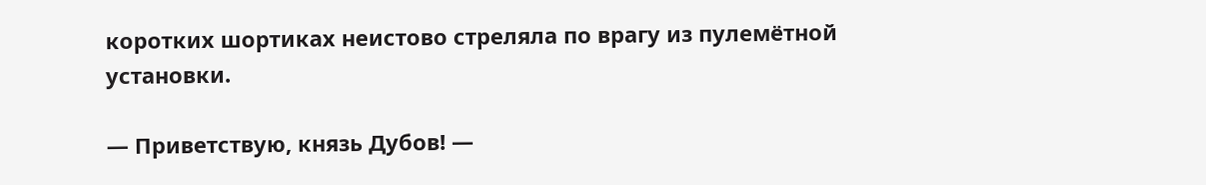коротких шортиках неистово стреляла по врагу из пулемётной установки.

— Приветствую, князь Дубов! —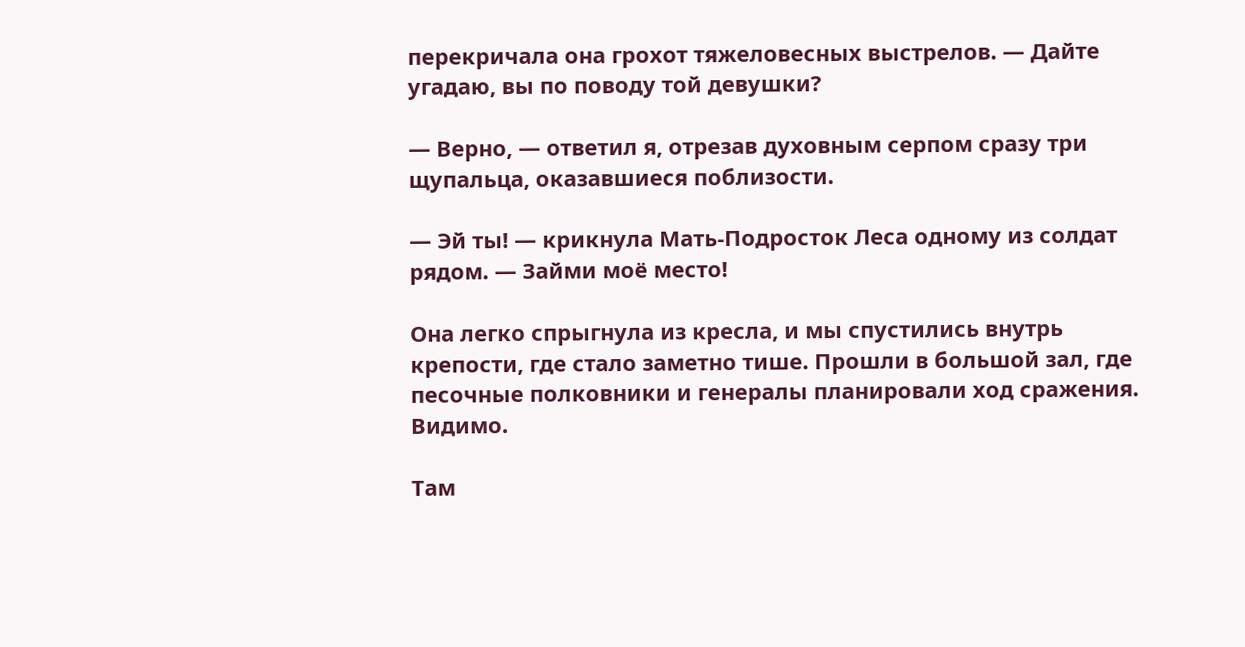перекричала она грохот тяжеловесных выстрелов. — Дайте угадаю, вы по поводу той девушки?

— Верно, — ответил я, отрезав духовным серпом сразу три щупальца, оказавшиеся поблизости.

— Эй ты! — крикнула Мать-Подросток Леса одному из солдат рядом. — Займи моё место!

Она легко спрыгнула из кресла, и мы спустились внутрь крепости, где стало заметно тише. Прошли в большой зал, где песочные полковники и генералы планировали ход сражения. Видимо.

Там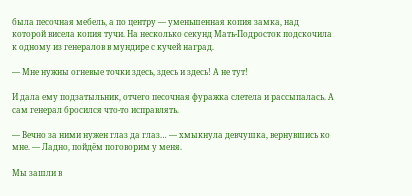была песочная мебель, а по центру — уменьшенная копия замка, над которой висела копия тучи. На несколько секунд Мать-Подросток подскочила к одному из генералов в мундире с кучей наград.

— Мне нужны огневые точки здесь, здесь и здесь! А не тут!

И дала ему подзатыльник, отчего песочная фуражка слетела и рассыпалась. А сам генерал бросился что-то исправлять.

— Вечно за ними нужен глаз да глаз… — хмыкнула девчушка, вернувшись ко мне. — Ладно, пойдём поговорим у меня.

Мы зашли в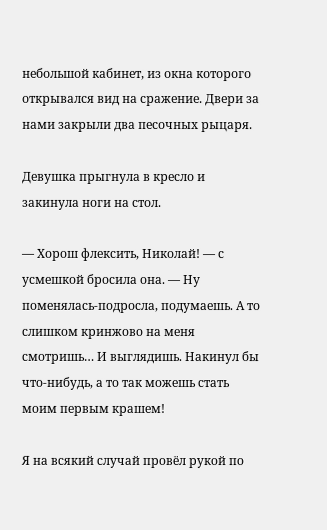небольшой кабинет, из окна которого открывался вид на сражение. Двери за нами закрыли два песочных рыцаря.

Девушка прыгнула в кресло и закинула ноги на стол.

— Хорош флексить, Николай! — с усмешкой бросила она. — Ну поменялась-подросла, подумаешь. А то слишком кринжово на меня смотришь… И выглядишь. Накинул бы что-нибудь, а то так можешь стать моим первым крашем!

Я на всякий случай провёл рукой по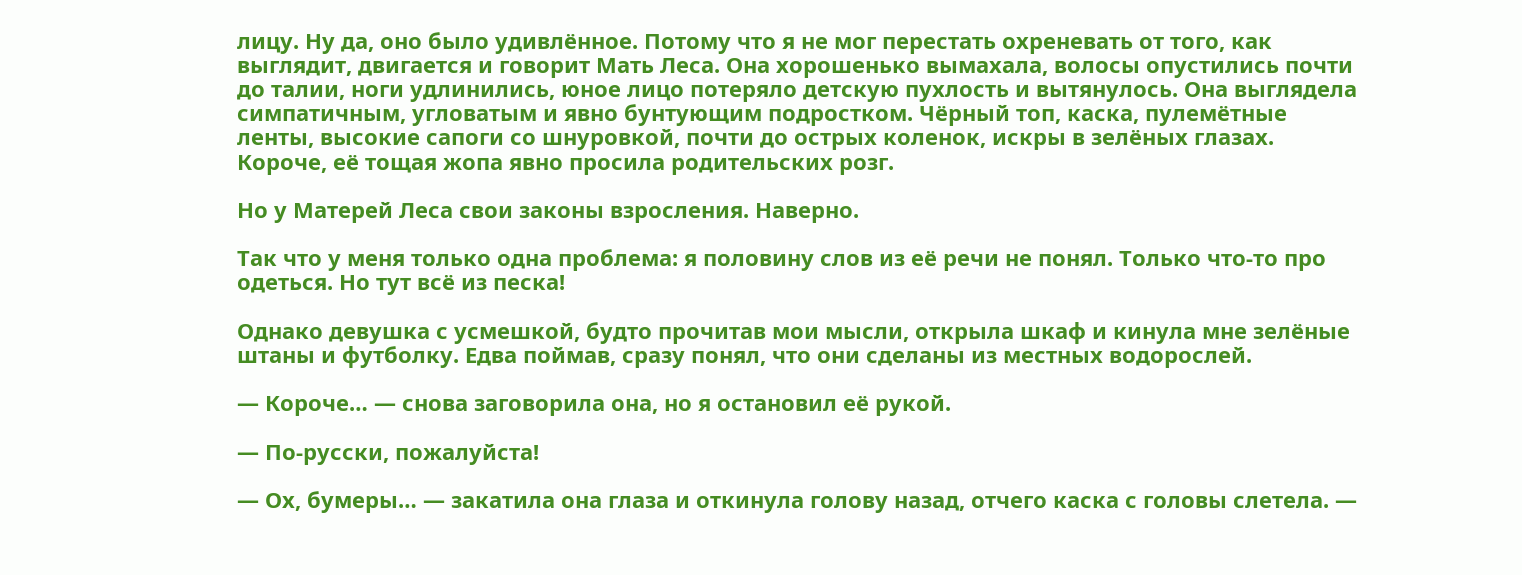лицу. Ну да, оно было удивлённое. Потому что я не мог перестать охреневать от того, как выглядит, двигается и говорит Мать Леса. Она хорошенько вымахала, волосы опустились почти до талии, ноги удлинились, юное лицо потеряло детскую пухлость и вытянулось. Она выглядела симпатичным, угловатым и явно бунтующим подростком. Чёрный топ, каска, пулемётные ленты, высокие сапоги со шнуровкой, почти до острых коленок, искры в зелёных глазах. Короче, её тощая жопа явно просила родительских розг.

Но у Матерей Леса свои законы взросления. Наверно.

Так что у меня только одна проблема: я половину слов из её речи не понял. Только что-то про одеться. Но тут всё из песка!

Однако девушка с усмешкой, будто прочитав мои мысли, открыла шкаф и кинула мне зелёные штаны и футболку. Едва поймав, сразу понял, что они сделаны из местных водорослей.

— Короче… — снова заговорила она, но я остановил её рукой.

— По-русски, пожалуйста!

— Ох, бумеры… — закатила она глаза и откинула голову назад, отчего каска с головы слетела. —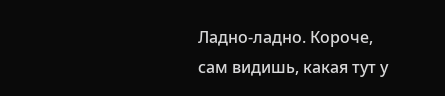Ладно-ладно. Короче, сам видишь, какая тут у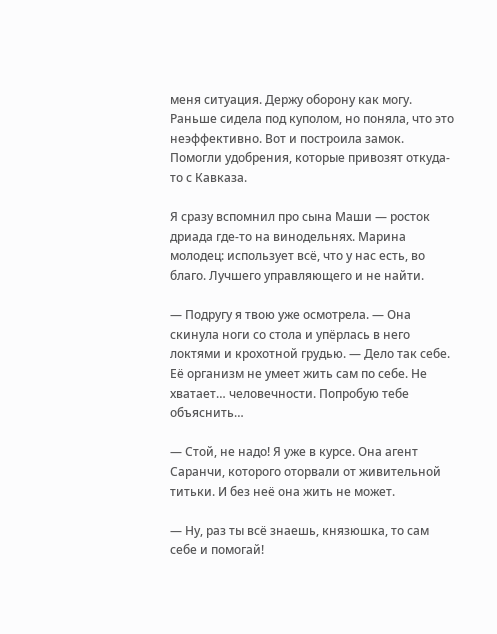меня ситуация. Держу оборону как могу. Раньше сидела под куполом, но поняла, что это неэффективно. Вот и построила замок. Помогли удобрения, которые привозят откуда-то с Кавказа.

Я сразу вспомнил про сына Маши — росток дриада где-то на винодельнях. Марина молодец: использует всё, что у нас есть, во благо. Лучшего управляющего и не найти.

— Подругу я твою уже осмотрела. — Она скинула ноги со стола и упёрлась в него локтями и крохотной грудью. — Дело так себе. Её организм не умеет жить сам по себе. Не хватает… человечности. Попробую тебе объяснить…

— Стой, не надо! Я уже в курсе. Она агент Саранчи, которого оторвали от живительной титьки. И без неё она жить не может.

— Ну, раз ты всё знаешь, князюшка, то сам себе и помогай!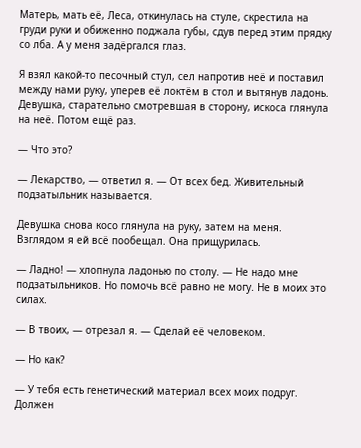Матерь, мать её, Леса, откинулась на стуле, скрестила на груди руки и обиженно поджала губы, сдув перед этим прядку со лба. А у меня задёргался глаз.

Я взял какой-то песочный стул, сел напротив неё и поставил между нами руку, уперев её локтём в стол и вытянув ладонь. Девушка, старательно смотревшая в сторону, искоса глянула на неё. Потом ещё раз.

— Что это?

— Лекарство, — ответил я. — От всех бед. Живительный подзатыльник называется.

Девушка снова косо глянула на руку, затем на меня. Взглядом я ей всё пообещал. Она прищурилась.

— Ладно! — хлопнула ладонью по столу. — Не надо мне подзатыльников. Но помочь всё равно не могу. Не в моих это силах.

— В твоих, — отрезал я. — Сделай её человеком.

— Но как?

— У тебя есть генетический материал всех моих подруг. Должен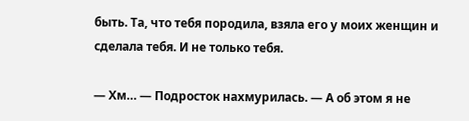быть. Та, что тебя породила, взяла его у моих женщин и сделала тебя. И не только тебя.

— Хм… — Подросток нахмурилась. — А об этом я не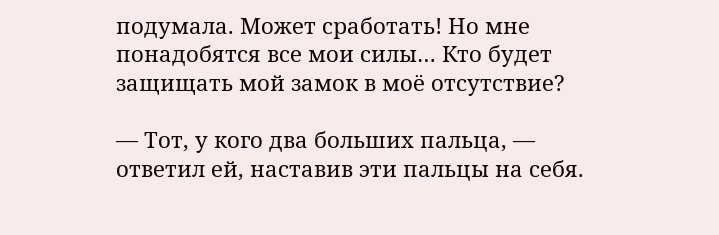подумала. Может сработать! Но мне понадобятся все мои силы… Кто будет защищать мой замок в моё отсутствие?

— Тот, у кого два больших пальца, — ответил ей, наставив эти пальцы на себя.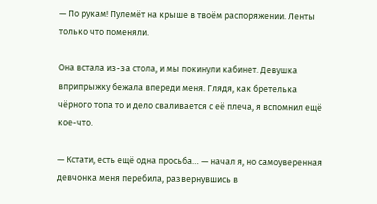— По рукам! Пулемёт на крыше в твоём распоряжении. Ленты только что поменяли.

Она встала из-за стола, и мы покинули кабинет. Девушка вприпрыжку бежала впереди меня. Глядя, как бретелька чёрного топа то и дело сваливается с её плеча, я вспомнил ещё кое-что.

— Кстати, есть ещё одна просьба… — начал я, но самоуверенная девчонка меня перебила, развернувшись в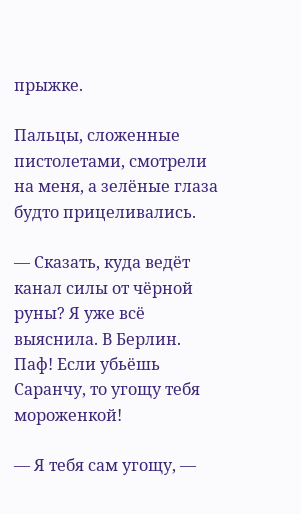прыжке.

Пальцы, сложенные пистолетами, смотрели на меня, а зелёные глаза будто прицеливались.

— Сказать, куда ведёт канал силы от чёрной руны? Я уже всё выяснила. В Берлин. Паф! Если убьёшь Саранчу, то угощу тебя мороженкой!

— Я тебя сам угощу, —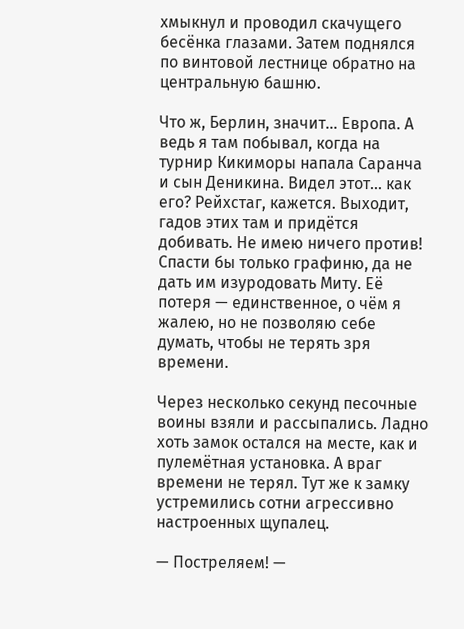хмыкнул и проводил скачущего бесёнка глазами. Затем поднялся по винтовой лестнице обратно на центральную башню.

Что ж, Берлин, значит… Европа. А ведь я там побывал, когда на турнир Кикиморы напала Саранча и сын Деникина. Видел этот… как его? Рейхстаг, кажется. Выходит, гадов этих там и придётся добивать. Не имею ничего против! Спасти бы только графиню, да не дать им изуродовать Миту. Её потеря — единственное, о чём я жалею, но не позволяю себе думать, чтобы не терять зря времени.

Через несколько секунд песочные воины взяли и рассыпались. Ладно хоть замок остался на месте, как и пулемётная установка. А враг времени не терял. Тут же к замку устремились сотни агрессивно настроенных щупалец.

— Постреляем! —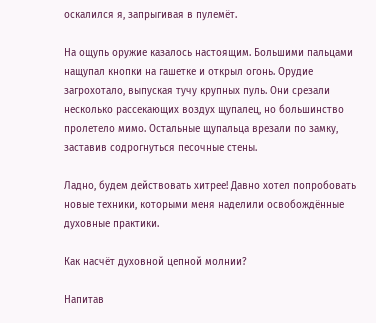оскалился я, запрыгивая в пулемёт.

На ощупь оружие казалось настоящим. Большими пальцами нащупал кнопки на гашетке и открыл огонь. Орудие загрохотало, выпуская тучу крупных пуль. Они срезали несколько рассекающих воздух щупалец, но большинство пролетело мимо. Остальные щупальца врезали по замку, заставив содрогнуться песочные стены.

Ладно, будем действовать хитрее! Давно хотел попробовать новые техники, которыми меня наделили освобождённые духовные практики.

Как насчёт духовной цепной молнии?

Напитав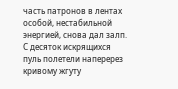часть патронов в лентах особой, нестабильной энергией, снова дал залп. С десяток искрящихся пуль полетели наперерез кривому жгуту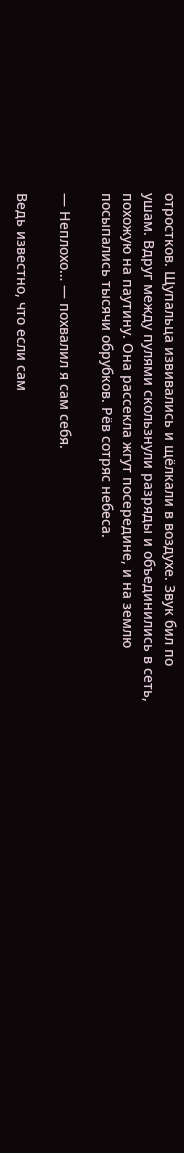отростков. Щупальца извивались и щёлкали в воздухе. Звук бил по ушам. Вдруг между пулями скользнули разряды и объединились в сеть, похожую на паутину. Она рассекла жгут посередине, и на землю посыпались тысячи обрубков. Рёв сотряс небеса.

— Неплохо… — похвалил я сам себя.

Ведь известно, что если сам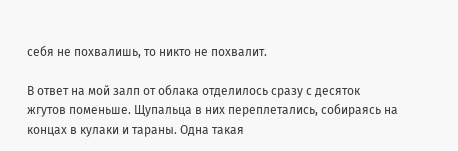себя не похвалишь, то никто не похвалит.

В ответ на мой залп от облака отделилось сразу с десяток жгутов поменьше. Щупальца в них переплетались, собираясь на концах в кулаки и тараны. Одна такая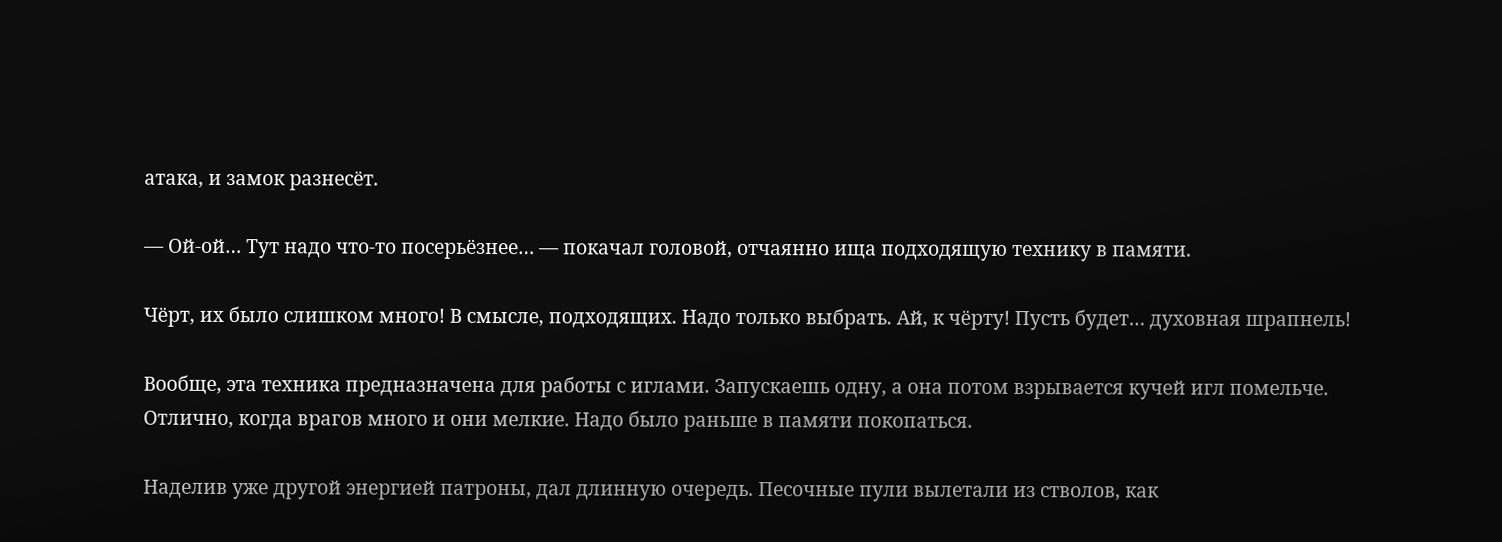атака, и замок разнесёт.

— Ой-ой… Тут надо что-то посерьёзнее… — покачал головой, отчаянно ища подходящую технику в памяти.

Чёрт, их было слишком много! В смысле, подходящих. Надо только выбрать. Ай, к чёрту! Пусть будет… духовная шрапнель!

Вообще, эта техника предназначена для работы с иглами. Запускаешь одну, а она потом взрывается кучей игл помельче. Отлично, когда врагов много и они мелкие. Надо было раньше в памяти покопаться.

Наделив уже другой энергией патроны, дал длинную очередь. Песочные пули вылетали из стволов, как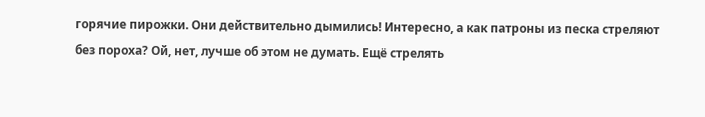горячие пирожки. Они действительно дымились! Интересно, а как патроны из песка стреляют без пороха? Ой, нет, лучше об этом не думать. Ещё стрелять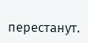перестанут.